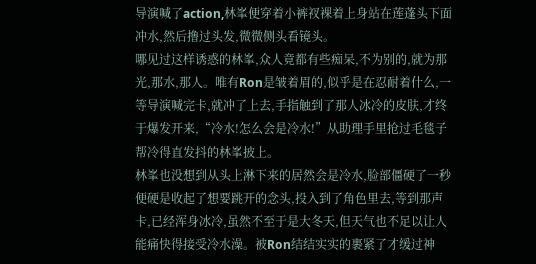导演喊了action,林峯便穿着小裤衩裸着上身站在莲蓬头下面冲水,然后撸过头发,微微侧头看镜头。
哪见过这样诱惑的林峯,众人竟都有些痴呆,不为别的,就为那光,那水,那人。唯有Ron是皱着眉的,似乎是在忍耐着什么,一等导演喊完卡,就冲了上去,手指触到了那人冰冷的皮肤,才终于爆发开来,“冷水!怎么会是冷水!”从助理手里抢过毛毯子帮冷得直发抖的林峯披上。
林峯也没想到从头上淋下来的居然会是冷水,脸部僵硬了一秒便硬是收起了想要跳开的念头,投入到了角色里去,等到那声卡,已经浑身冰冷,虽然不至于是大冬天,但天气也不足以让人能痛快得接受冷水澡。被Ron结结实实的裹紧了才缓过神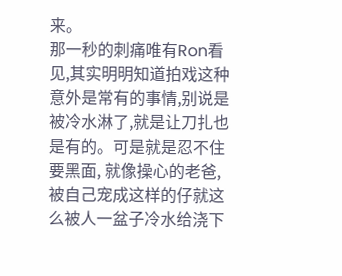来。
那一秒的刺痛唯有Ron看见,其实明明知道拍戏这种意外是常有的事情,别说是被冷水淋了,就是让刀扎也是有的。可是就是忍不住要黑面, 就像操心的老爸,被自己宠成这样的仔就这么被人一盆子冷水给浇下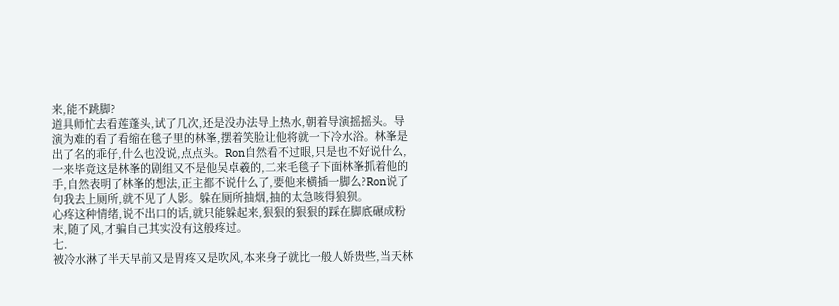来,能不跳脚?
道具师忙去看莲蓬头,试了几次,还是没办法导上热水,朝着导演摇摇头。导演为难的看了看缩在毯子里的林峯,摆着笑脸让他将就一下冷水浴。林峯是出了名的乖仔,什么也没说,点点头。Ron自然看不过眼,只是也不好说什么,一来毕竟这是林峯的剧组又不是他吴卓羲的,二来毛毯子下面林峯抓着他的手,自然表明了林峯的想法,正主都不说什么了,要他来横插一脚么?Ron说了句我去上厕所,就不见了人影。躲在厕所抽烟,抽的太急咳得狼狈。
心疼这种情绪,说不出口的话,就只能躲起来,狠狠的狠狠的踩在脚底碾成粉末,随了风,才骗自己其实没有这般疼过。
七.
被冷水淋了半天早前又是胃疼又是吹风,本来身子就比一般人娇贵些,当天林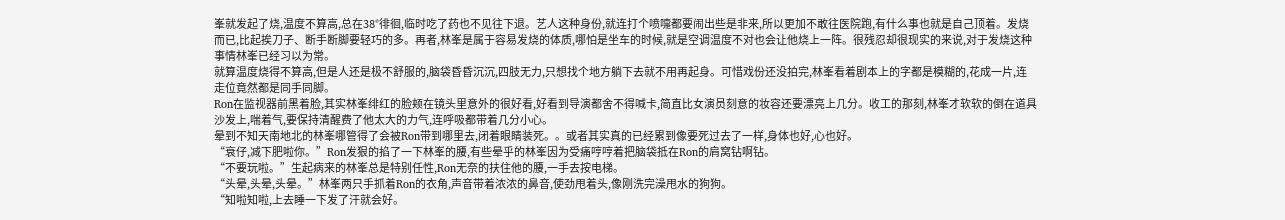峯就发起了烧,温度不算高,总在38°徘徊,临时吃了药也不见往下退。艺人这种身份,就连打个喷嚏都要闹出些是非来,所以更加不敢往医院跑,有什么事也就是自己顶着。发烧而已,比起挨刀子、断手断脚要轻巧的多。再者,林峯是属于容易发烧的体质,哪怕是坐车的时候,就是空调温度不对也会让他烧上一阵。很残忍却很现实的来说,对于发烧这种事情林峯已经习以为常。
就算温度烧得不算高,但是人还是极不舒服的,脑袋昏昏沉沉,四肢无力,只想找个地方躺下去就不用再起身。可惜戏份还没拍完,林峯看着剧本上的字都是模糊的,花成一片,连走位竟然都是同手同脚。
Ron在监视器前黑着脸,其实林峯绯红的脸颊在镜头里意外的很好看,好看到导演都舍不得喊卡,简直比女演员刻意的妆容还要漂亮上几分。收工的那刻,林峯才软软的倒在道具沙发上,喘着气,要保持清醒费了他太大的力气,连呼吸都带着几分小心。
晕到不知天南地北的林峯哪管得了会被Ron带到哪里去,闭着眼睛装死。。或者其实真的已经累到像要死过去了一样,身体也好,心也好。
“衰仔,减下肥啦你。”Ron发狠的掐了一下林峯的腰,有些晕乎的林峯因为受痛哼哼着把脑袋抵在Ron的肩窝钻啊钻。
“不要玩啦。”生起病来的林峯总是特别任性,Ron无奈的扶住他的腰,一手去按电梯。
“头晕,头晕,头晕。”林峯两只手抓着Ron的衣角,声音带着浓浓的鼻音,使劲甩着头,像刚洗完澡甩水的狗狗。
“知啦知啦,上去睡一下发了汗就会好。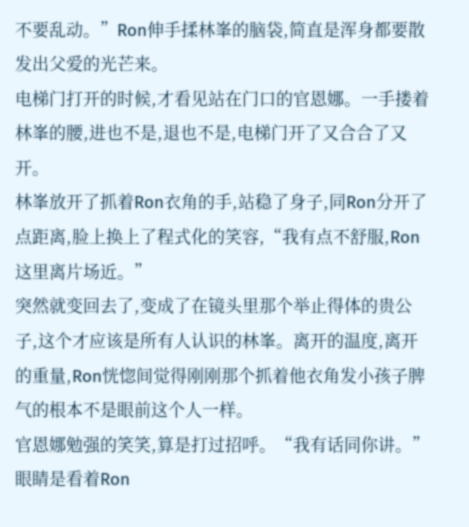不要乱动。”Ron伸手揉林峯的脑袋,简直是浑身都要散发出父爱的光芒来。
电梯门打开的时候,才看见站在门口的官恩娜。一手搂着林峯的腰,进也不是,退也不是,电梯门开了又合合了又开。
林峯放开了抓着Ron衣角的手,站稳了身子,同Ron分开了点距离,脸上换上了程式化的笑容,“我有点不舒服,Ron这里离片场近。”
突然就变回去了,变成了在镜头里那个举止得体的贵公子,这个才应该是所有人认识的林峯。离开的温度,离开的重量,Ron恍惚间觉得刚刚那个抓着他衣角发小孩子脾气的根本不是眼前这个人一样。
官恩娜勉强的笑笑,算是打过招呼。“我有话同你讲。”眼睛是看着Ron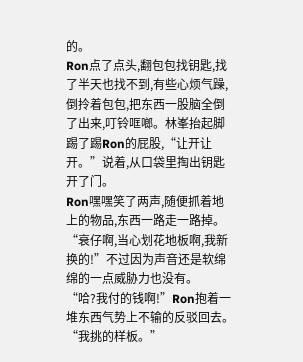的。
Ron点了点头,翻包包找钥匙,找了半天也找不到,有些心烦气躁,倒拎着包包,把东西一股脑全倒了出来,叮铃哐啷。林峯抬起脚踢了踢Ron的屁股,“让开让开。”说着,从口袋里掏出钥匙开了门。
Ron嘿嘿笑了两声,随便抓着地上的物品,东西一路走一路掉。
“衰仔啊,当心划花地板啊,我新换的!”不过因为声音还是软绵绵的一点威胁力也没有。
“哈?我付的钱啊!”Ron抱着一堆东西气势上不输的反驳回去。
“我挑的样板。”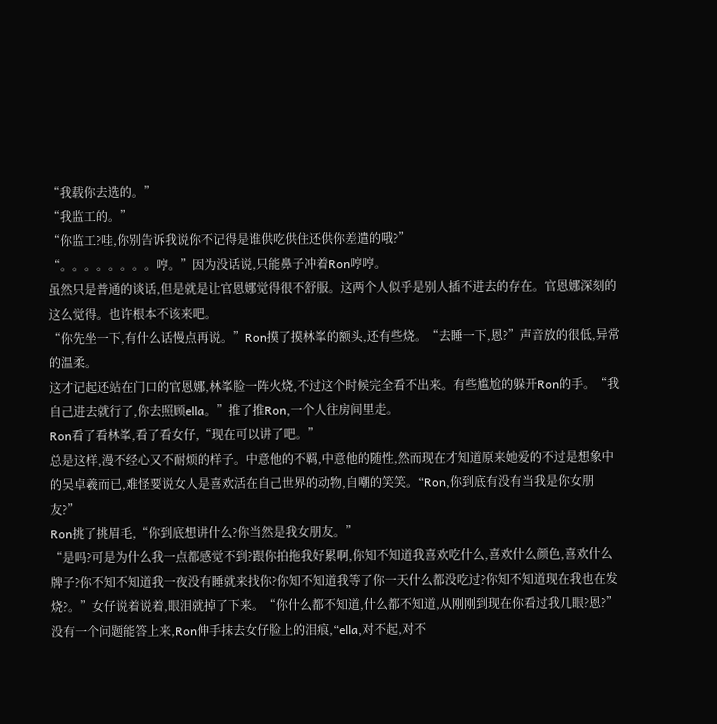“我载你去选的。”
“我监工的。”
“你监工?哇,你别告诉我说你不记得是谁供吃供住还供你差遣的哦?”
“。。。。。。。。哼。”因为没话说,只能鼻子冲着Ron哼哼。
虽然只是普通的谈话,但是就是让官恩娜觉得很不舒服。这两个人似乎是别人插不进去的存在。官恩娜深刻的这么觉得。也许根本不该来吧。
“你先坐一下,有什么话慢点再说。”Ron摸了摸林峯的额头,还有些烧。“去睡一下,恩?”声音放的很低,异常的温柔。
这才记起还站在门口的官恩娜,林峯脸一阵火烧,不过这个时候完全看不出来。有些尴尬的躲开Ron的手。“我自己进去就行了,你去照顾ella。”推了推Ron,一个人往房间里走。
Ron看了看林峯,看了看女仔,“现在可以讲了吧。”
总是这样,漫不经心又不耐烦的样子。中意他的不羁,中意他的随性,然而现在才知道原来她爱的不过是想象中的吴卓羲而已,难怪要说女人是喜欢活在自己世界的动物,自嘲的笑笑。“Ron,你到底有没有当我是你女朋友?”
Ron挑了挑眉毛,“你到底想讲什么?你当然是我女朋友。”
“是吗?可是为什么我一点都感觉不到?跟你拍拖我好累啊,你知不知道我喜欢吃什么,喜欢什么颜色,喜欢什么牌子?你不知不知道我一夜没有睡就来找你?你知不知道我等了你一天什么都没吃过?你知不知道现在我也在发烧?。”女仔说着说着,眼泪就掉了下来。“你什么都不知道,什么都不知道,从刚刚到现在你看过我几眼?恩?”
没有一个问题能答上来,Ron伸手抹去女仔脸上的泪痕,“ella,对不起,对不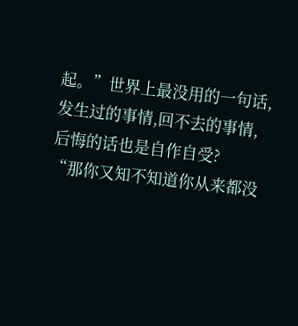起。”世界上最没用的一句话,发生过的事情,回不去的事情,后悔的话也是自作自受?
“那你又知不知道你从来都没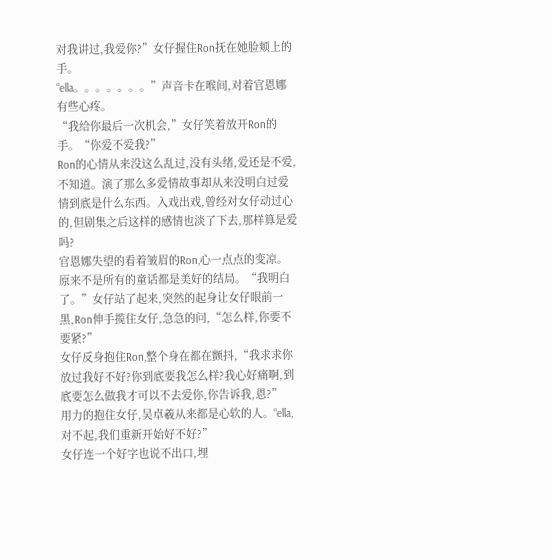对我讲过,我爱你?”女仔握住Ron抚在她脸颊上的手。
“ella。。。。。。。”声音卡在喉间,对着官恩娜有些心疼。
“我给你最后一次机会,”女仔笑着放开Ron的手。“你爱不爱我?”
Ron的心情从来没这么乱过,没有头绪,爱还是不爱,不知道。演了那么多爱情故事却从来没明白过爱情到底是什么东西。入戏出戏,曾经对女仔动过心的,但剧集之后这样的感情也淡了下去,那样算是爱吗?
官恩娜失望的看着皱眉的Ron,心一点点的变凉。原来不是所有的童话都是美好的结局。“我明白了。”女仔站了起来,突然的起身让女仔眼前一黑,Ron伸手揽住女仔,急急的问,“怎么样,你要不要紧?”
女仔反身抱住Ron,整个身在都在颤抖,“我求求你放过我好不好?你到底要我怎么样?我心好痛啊,到底要怎么做我才可以不去爱你,你告诉我,恩?”
用力的抱住女仔,吴卓羲从来都是心软的人。“ella,对不起,我们重新开始好不好?”
女仔连一个好字也说不出口,埋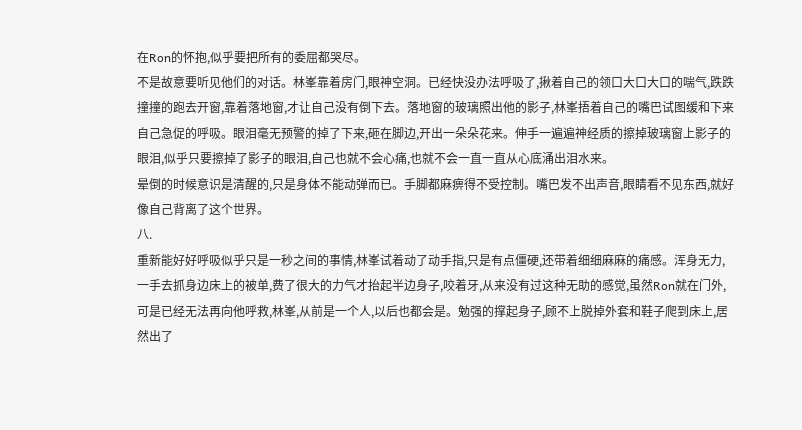在Ron的怀抱,似乎要把所有的委屈都哭尽。
不是故意要听见他们的对话。林峯靠着房门,眼神空洞。已经快没办法呼吸了,揪着自己的领口大口大口的喘气,跌跌撞撞的跑去开窗,靠着落地窗,才让自己没有倒下去。落地窗的玻璃照出他的影子,林峯捂着自己的嘴巴试图缓和下来自己急促的呼吸。眼泪毫无预警的掉了下来,砸在脚边,开出一朵朵花来。伸手一遍遍神经质的擦掉玻璃窗上影子的眼泪,似乎只要擦掉了影子的眼泪,自己也就不会心痛,也就不会一直一直从心底涌出泪水来。
晕倒的时候意识是清醒的,只是身体不能动弹而已。手脚都麻痹得不受控制。嘴巴发不出声音,眼睛看不见东西,就好像自己背离了这个世界。
八.
重新能好好呼吸似乎只是一秒之间的事情,林峯试着动了动手指,只是有点僵硬,还带着细细麻麻的痛感。浑身无力,一手去抓身边床上的被单,费了很大的力气才抬起半边身子,咬着牙,从来没有过这种无助的感觉,虽然Ron就在门外,可是已经无法再向他呼救,林峯,从前是一个人,以后也都会是。勉强的撑起身子,顾不上脱掉外套和鞋子爬到床上,居然出了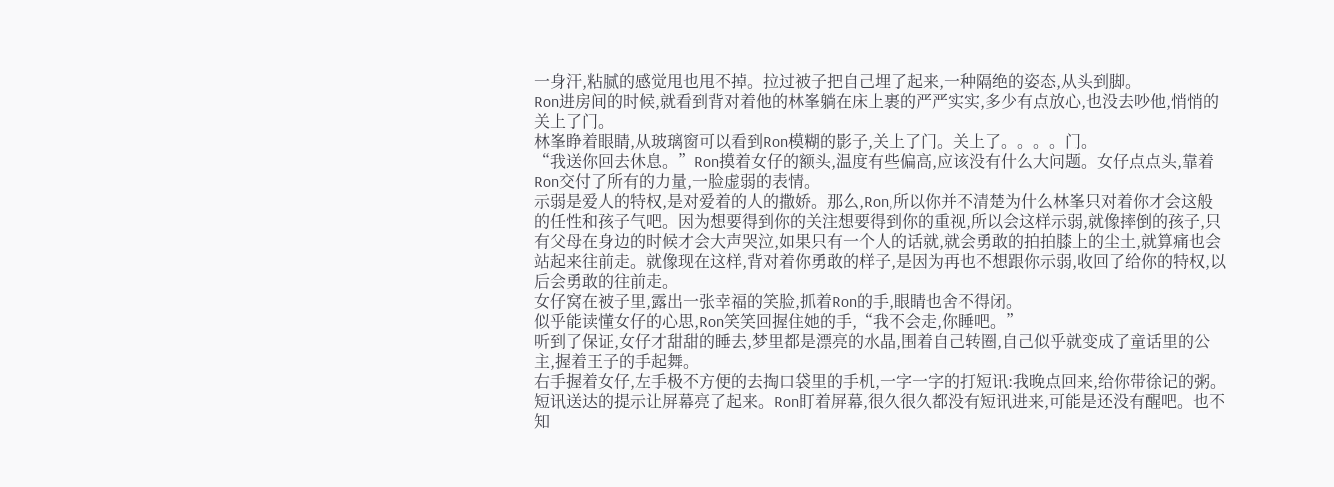一身汗,粘腻的感觉甩也甩不掉。拉过被子把自己埋了起来,一种隔绝的姿态,从头到脚。
Ron进房间的时候,就看到背对着他的林峯躺在床上裹的严严实实,多少有点放心,也没去吵他,悄悄的关上了门。
林峯睁着眼睛,从玻璃窗可以看到Ron模糊的影子,关上了门。关上了。。。。门。
“我送你回去休息。”Ron摸着女仔的额头,温度有些偏高,应该没有什么大问题。女仔点点头,靠着Ron交付了所有的力量,一脸虚弱的表情。
示弱是爱人的特权,是对爱着的人的撒娇。那么,Ron,所以你并不清楚为什么林峯只对着你才会这般的任性和孩子气吧。因为想要得到你的关注想要得到你的重视,所以会这样示弱,就像摔倒的孩子,只有父母在身边的时候才会大声哭泣,如果只有一个人的话就,就会勇敢的拍拍膝上的尘土,就算痛也会站起来往前走。就像现在这样,背对着你勇敢的样子,是因为再也不想跟你示弱,收回了给你的特权,以后会勇敢的往前走。
女仔窝在被子里,露出一张幸福的笑脸,抓着Ron的手,眼睛也舍不得闭。
似乎能读懂女仔的心思,Ron笑笑回握住她的手,“我不会走,你睡吧。”
听到了保证,女仔才甜甜的睡去,梦里都是漂亮的水晶,围着自己转圈,自己似乎就变成了童话里的公主,握着王子的手起舞。
右手握着女仔,左手极不方便的去掏口袋里的手机,一字一字的打短讯:我晚点回来,给你带徐记的粥。
短讯送达的提示让屏幕亮了起来。Ron盯着屏幕,很久很久都没有短讯进来,可能是还没有醒吧。也不知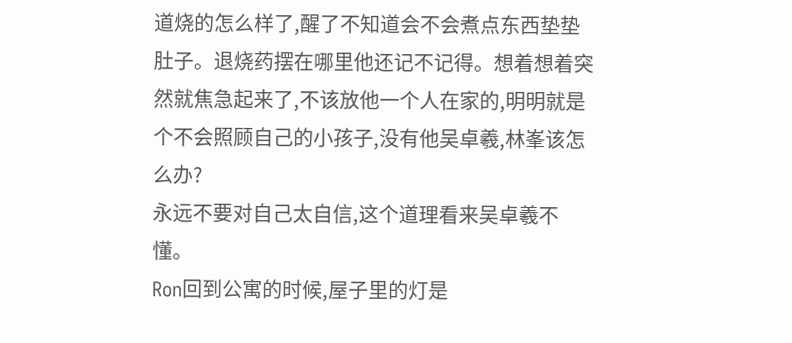道烧的怎么样了,醒了不知道会不会煮点东西垫垫肚子。退烧药摆在哪里他还记不记得。想着想着突然就焦急起来了,不该放他一个人在家的,明明就是个不会照顾自己的小孩子,没有他吴卓羲,林峯该怎么办?
永远不要对自己太自信,这个道理看来吴卓羲不懂。
Ron回到公寓的时候,屋子里的灯是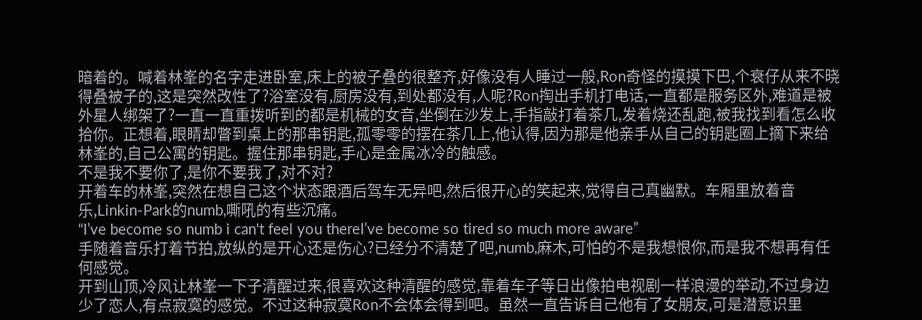暗着的。喊着林峯的名字走进卧室,床上的被子叠的很整齐,好像没有人睡过一般,Ron奇怪的摸摸下巴,个衰仔从来不晓得叠被子的,这是突然改性了?浴室没有,厨房没有,到处都没有,人呢?Ron掏出手机打电话,一直都是服务区外,难道是被外星人绑架了?一直一直重拨听到的都是机械的女音,坐倒在沙发上,手指敲打着茶几,发着烧还乱跑,被我找到看怎么收拾你。正想着,眼睛却瞥到桌上的那串钥匙,孤零零的摆在茶几上,他认得,因为那是他亲手从自己的钥匙圈上摘下来给林峯的,自己公寓的钥匙。握住那串钥匙,手心是金属冰冷的触感。
不是我不要你了,是你不要我了,对不对?
开着车的林峯,突然在想自己这个状态跟酒后驾车无异吧,然后很开心的笑起来,觉得自己真幽默。车厢里放着音乐,Linkin-Park的numb,嘶吼的有些沉痛。
“I’ve become so numb i can't feel you thereI’ve become so tired so much more aware”
手随着音乐打着节拍,放纵的是开心还是伤心?已经分不清楚了吧,numb,麻木,可怕的不是我想恨你,而是我不想再有任何感觉。
开到山顶,冷风让林峯一下子清醒过来,很喜欢这种清醒的感觉,靠着车子等日出像拍电视剧一样浪漫的举动,不过身边少了恋人,有点寂寞的感觉。不过这种寂寞Ron不会体会得到吧。虽然一直告诉自己他有了女朋友,可是潜意识里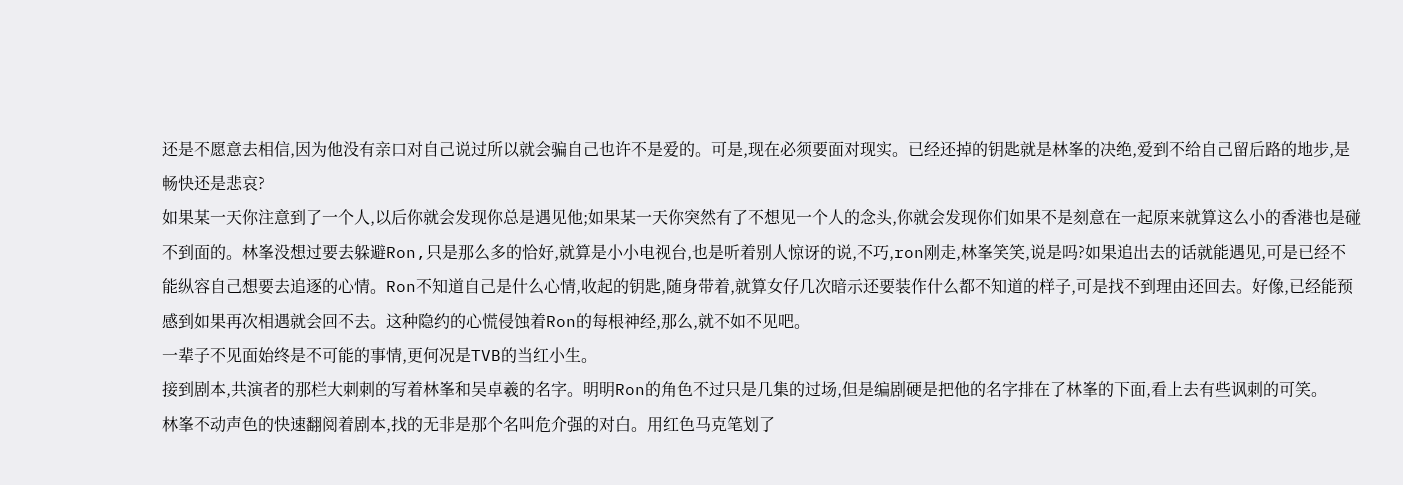还是不愿意去相信,因为他没有亲口对自己说过所以就会骗自己也许不是爱的。可是,现在必须要面对现实。已经还掉的钥匙就是林峯的决绝,爱到不给自己留后路的地步,是畅快还是悲哀?
如果某一天你注意到了一个人,以后你就会发现你总是遇见他;如果某一天你突然有了不想见一个人的念头,你就会发现你们如果不是刻意在一起原来就算这么小的香港也是碰不到面的。林峯没想过要去躲避Ron,只是那么多的恰好,就算是小小电视台,也是听着别人惊讶的说,不巧,ron刚走,林峯笑笑,说是吗?如果追出去的话就能遇见,可是已经不能纵容自己想要去追逐的心情。Ron不知道自己是什么心情,收起的钥匙,随身带着,就算女仔几次暗示还要装作什么都不知道的样子,可是找不到理由还回去。好像,已经能预感到如果再次相遇就会回不去。这种隐约的心慌侵蚀着Ron的每根神经,那么,就不如不见吧。
一辈子不见面始终是不可能的事情,更何况是TVB的当红小生。
接到剧本,共演者的那栏大刺刺的写着林峯和吴卓羲的名字。明明Ron的角色不过只是几集的过场,但是编剧硬是把他的名字排在了林峯的下面,看上去有些讽刺的可笑。
林峯不动声色的快速翻阅着剧本,找的无非是那个名叫危介强的对白。用红色马克笔划了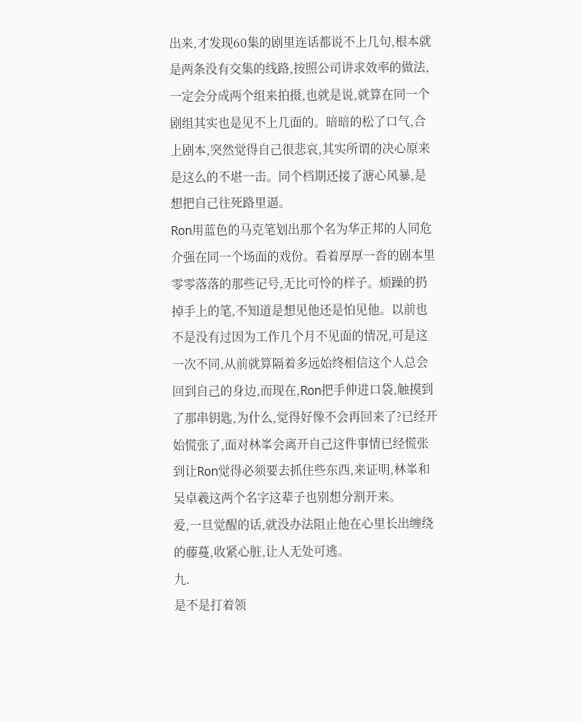出来,才发现60集的剧里连话都说不上几句,根本就是两条没有交集的线路,按照公司讲求效率的做法,一定会分成两个组来拍摄,也就是说,就算在同一个剧组其实也是见不上几面的。暗暗的松了口气,合上剧本,突然觉得自己很悲哀,其实所谓的决心原来是这么的不堪一击。同个档期还接了溏心风暴,是想把自己往死路里逼。
Ron用蓝色的马克笔划出那个名为华正邦的人同危介强在同一个场面的戏份。看着厚厚一沓的剧本里零零落落的那些记号,无比可怜的样子。烦躁的扔掉手上的笔,不知道是想见他还是怕见他。以前也不是没有过因为工作几个月不见面的情况,可是这一次不同,从前就算隔着多远始终相信这个人总会回到自己的身边,而现在,Ron把手伸进口袋,触摸到了那串钥匙,为什么,觉得好像不会再回来了?已经开始慌张了,面对林峯会离开自己这件事情已经慌张到让Ron觉得必须要去抓住些东西,来证明,林峯和吴卓羲这两个名字这辈子也别想分割开来。
爱,一旦觉醒的话,就没办法阻止他在心里长出缠绕的藤蔓,收紧心脏,让人无处可逃。
九.
是不是打着领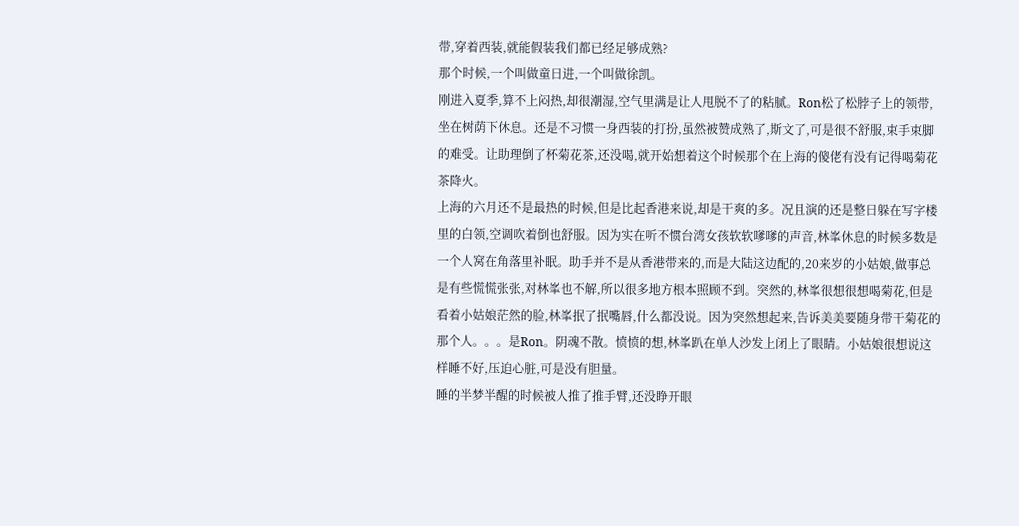带,穿着西装,就能假装我们都已经足够成熟?
那个时候,一个叫做童日进,一个叫做徐凯。
刚进入夏季,算不上闷热,却很潮湿,空气里满是让人甩脱不了的粘腻。Ron松了松脖子上的领带,坐在树荫下休息。还是不习惯一身西装的打扮,虽然被赞成熟了,斯文了,可是很不舒服,束手束脚的难受。让助理倒了杯菊花茶,还没喝,就开始想着这个时候那个在上海的傻佬有没有记得喝菊花茶降火。
上海的六月还不是最热的时候,但是比起香港来说,却是干爽的多。况且演的还是整日躲在写字楼里的白领,空调吹着倒也舒服。因为实在听不惯台湾女孩软软嗲嗲的声音,林峯休息的时候多数是一个人窝在角落里补眠。助手并不是从香港带来的,而是大陆这边配的,20来岁的小姑娘,做事总是有些慌慌张张,对林峯也不解,所以很多地方根本照顾不到。突然的,林峯很想很想喝菊花,但是看着小姑娘茫然的脸,林峯抿了抿嘴唇,什么都没说。因为突然想起来,告诉美美要随身带干菊花的那个人。。。是Ron。阴魂不散。愤愤的想,林峯趴在单人沙发上闭上了眼睛。小姑娘很想说这样睡不好,压迫心脏,可是没有胆量。
睡的半梦半醒的时候被人推了推手臂,还没睁开眼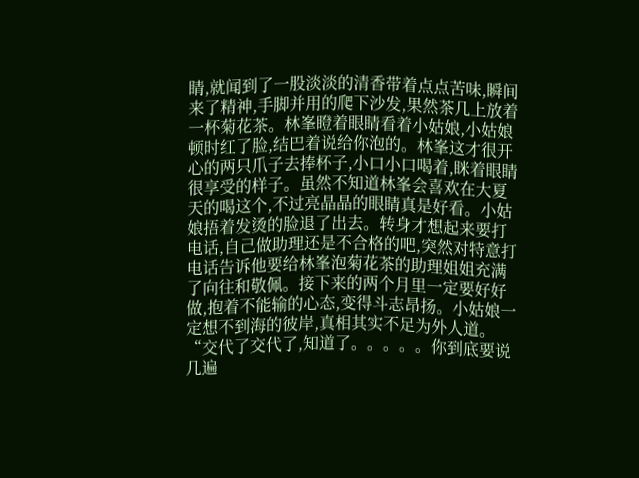睛,就闻到了一股淡淡的清香带着点点苦味,瞬间来了精神,手脚并用的爬下沙发,果然茶几上放着一杯菊花茶。林峯瞪着眼睛看着小姑娘,小姑娘顿时红了脸,结巴着说给你泡的。林峯这才很开心的两只爪子去捧杯子,小口小口喝着,眯着眼睛很享受的样子。虽然不知道林峯会喜欢在大夏天的喝这个,不过亮晶晶的眼睛真是好看。小姑娘捂着发烫的脸退了出去。转身才想起来要打电话,自己做助理还是不合格的吧,突然对特意打电话告诉他要给林峯泡菊花茶的助理姐姐充满了向往和敬佩。接下来的两个月里一定要好好做,抱着不能输的心态,变得斗志昂扬。小姑娘一定想不到海的彼岸,真相其实不足为外人道。
“交代了交代了,知道了。。。。。你到底要说几遍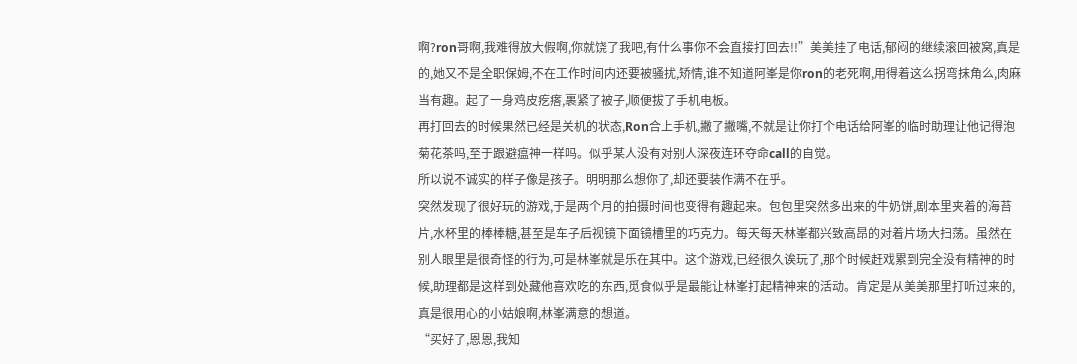啊?ron哥啊,我难得放大假啊,你就饶了我吧,有什么事你不会直接打回去!!”美美挂了电话,郁闷的继续滚回被窝,真是的,她又不是全职保姆,不在工作时间内还要被骚扰,矫情,谁不知道阿峯是你ron的老死啊,用得着这么拐弯抹角么,肉麻当有趣。起了一身鸡皮疙瘩,裹紧了被子,顺便拔了手机电板。
再打回去的时候果然已经是关机的状态,Ron合上手机,撇了撇嘴,不就是让你打个电话给阿峯的临时助理让他记得泡菊花茶吗,至于跟避瘟神一样吗。似乎某人没有对别人深夜连环夺命call的自觉。
所以说不诚实的样子像是孩子。明明那么想你了,却还要装作满不在乎。
突然发现了很好玩的游戏,于是两个月的拍摄时间也变得有趣起来。包包里突然多出来的牛奶饼,剧本里夹着的海苔片,水杯里的棒棒糖,甚至是车子后视镜下面镜槽里的巧克力。每天每天林峯都兴致高昂的对着片场大扫荡。虽然在别人眼里是很奇怪的行为,可是林峯就是乐在其中。这个游戏,已经很久诶玩了,那个时候赶戏累到完全没有精神的时候,助理都是这样到处藏他喜欢吃的东西,觅食似乎是最能让林峯打起精神来的活动。肯定是从美美那里打听过来的,真是很用心的小姑娘啊,林峯满意的想道。
“买好了,恩恩,我知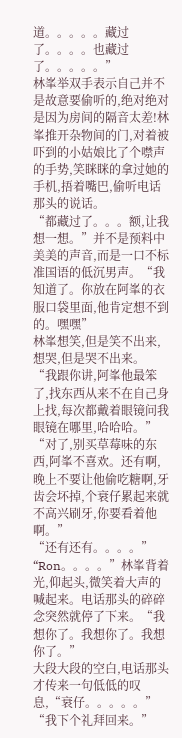道。。。。。藏过了。。。。也藏过了。。。。。”
林峯举双手表示自己并不是故意要偷听的,绝对绝对是因为房间的隔音太差!林峯推开杂物间的门,对着被吓到的小姑娘比了个噤声的手势,笑眯眯的拿过她的手机,捂着嘴巴,偷听电话那头的说话。
“都藏过了。。。额,让我想一想。”并不是预料中美美的声音,而是一口不标准国语的低沉男声。“我知道了。你放在阿峯的衣服口袋里面,他肯定想不到的。嘿嘿”
林峯想笑,但是笑不出来,想哭,但是哭不出来。
“我跟你讲,阿峯他最笨了,找东西从来不在自己身上找,每次都戴着眼镜问我眼镜在哪里,哈哈哈。”
“对了,别买草莓味的东西,阿峯不喜欢。还有啊,晚上不要让他偷吃糖啊,牙齿会坏掉,个衰仔累起来就不高兴刷牙,你要看着他啊。”
“还有还有。。。。”
“Ron。。。。”林峯背着光,仰起头,微笑着大声的喊起来。电话那头的碎碎念突然就停了下来。“我想你了。我想你了。我想你了。”
大段大段的空白,电话那头才传来一句低低的叹息,“衰仔。。。。。”
“我下个礼拜回来。”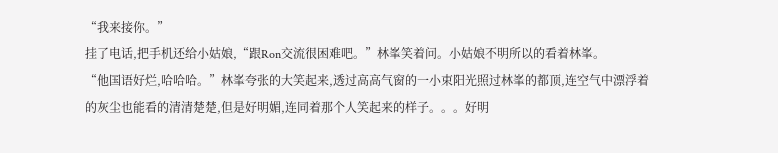“我来接你。”
挂了电话,把手机还给小姑娘,“跟Ron交流很困难吧。”林峯笑着问。小姑娘不明所以的看着林峯。
“他国语好烂,哈哈哈。”林峯夸张的大笑起来,透过高高气窗的一小束阳光照过林峯的都顶,连空气中漂浮着的灰尘也能看的清清楚楚,但是好明媚,连同着那个人笑起来的样子。。。好明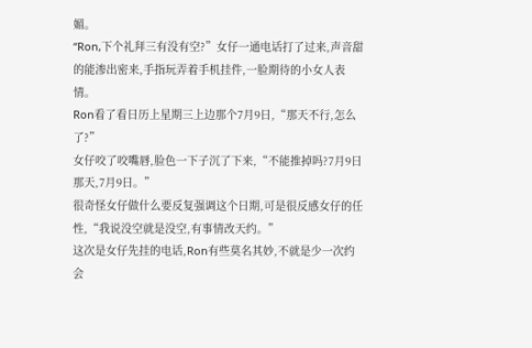媚。
“Ron,下个礼拜三有没有空?”女仔一通电话打了过来,声音甜的能渗出密来,手指玩弄着手机挂件,一脸期待的小女人表情。
Ron看了看日历上星期三上边那个7月9日,“那天不行,怎么了?”
女仔咬了咬嘴唇,脸色一下子沉了下来,“不能推掉吗?7月9日那天,7月9日。”
很奇怪女仔做什么要反复强调这个日期,可是很反感女仔的任性,“我说没空就是没空,有事情改天约。”
这次是女仔先挂的电话,Ron有些莫名其妙,不就是少一次约会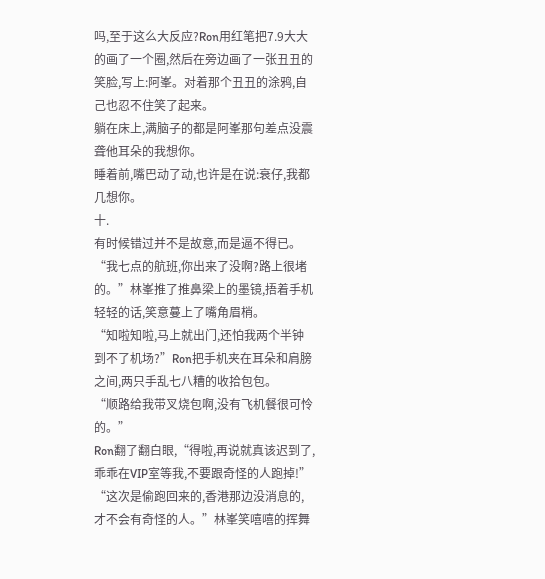吗,至于这么大反应?Ron用红笔把7.9大大的画了一个圈,然后在旁边画了一张丑丑的笑脸,写上:阿峯。对着那个丑丑的涂鸦,自己也忍不住笑了起来。
躺在床上,满脑子的都是阿峯那句差点没震聋他耳朵的我想你。
睡着前,嘴巴动了动,也许是在说:衰仔,我都几想你。
十.
有时候错过并不是故意,而是逼不得已。
“我七点的航班,你出来了没啊?路上很堵的。”林峯推了推鼻梁上的墨镜,捂着手机轻轻的话,笑意蔓上了嘴角眉梢。
“知啦知啦,马上就出门,还怕我两个半钟到不了机场?”Ron把手机夹在耳朵和肩膀之间,两只手乱七八糟的收拾包包。
“顺路给我带叉烧包啊,没有飞机餐很可怜的。”
Ron翻了翻白眼,“得啦,再说就真该迟到了,乖乖在VIP室等我,不要跟奇怪的人跑掉!”
“这次是偷跑回来的,香港那边没消息的,才不会有奇怪的人。”林峯笑嘻嘻的挥舞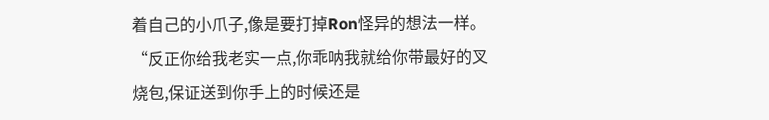着自己的小爪子,像是要打掉Ron怪异的想法一样。
“反正你给我老实一点,你乖呐我就给你带最好的叉烧包,保证送到你手上的时候还是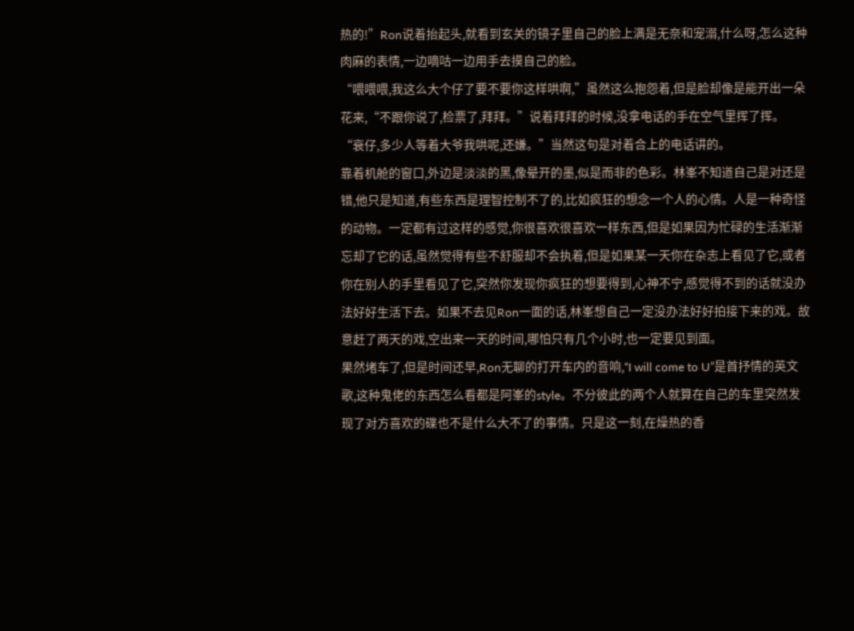热的!”Ron说着抬起头,就看到玄关的镜子里自己的脸上满是无奈和宠溺,什么呀,怎么这种肉麻的表情,一边嘀咕一边用手去摸自己的脸。
“喂喂喂,我这么大个仔了要不要你这样哄啊,”虽然这么抱怨着,但是脸却像是能开出一朵花来,“不跟你说了,检票了,拜拜。”说着拜拜的时候,没拿电话的手在空气里挥了挥。
“衰仔,多少人等着大爷我哄呢,还嫌。”当然这句是对着合上的电话讲的。
靠着机舱的窗口,外边是淡淡的黑,像晕开的墨,似是而非的色彩。林峯不知道自己是对还是错,他只是知道,有些东西是理智控制不了的,比如疯狂的想念一个人的心情。人是一种奇怪的动物。一定都有过这样的感觉,你很喜欢很喜欢一样东西,但是如果因为忙碌的生活渐渐忘却了它的话,虽然觉得有些不舒服却不会执着,但是如果某一天你在杂志上看见了它,或者你在别人的手里看见了它,突然你发现你疯狂的想要得到,心神不宁,感觉得不到的话就没办法好好生活下去。如果不去见Ron一面的话,林峯想自己一定没办法好好拍接下来的戏。故意赶了两天的戏,空出来一天的时间,哪怕只有几个小时,也一定要见到面。
果然堵车了,但是时间还早,Ron无聊的打开车内的音响,“I will come to U”是首抒情的英文歌,这种鬼佬的东西怎么看都是阿峯的style。不分彼此的两个人就算在自己的车里突然发现了对方喜欢的碟也不是什么大不了的事情。只是这一刻,在燥热的香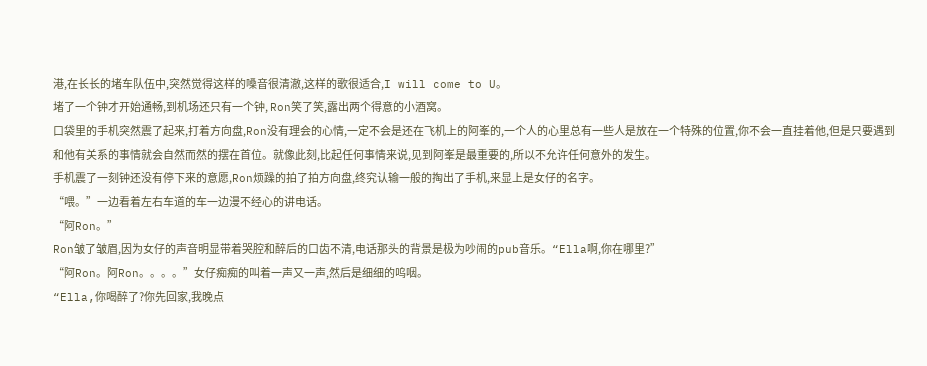港,在长长的堵车队伍中,突然觉得这样的嗓音很清澈,这样的歌很适合,I will come to U。
堵了一个钟才开始通畅,到机场还只有一个钟, Ron笑了笑,露出两个得意的小酒窝。
口袋里的手机突然震了起来,打着方向盘,Ron没有理会的心情,一定不会是还在飞机上的阿峯的,一个人的心里总有一些人是放在一个特殊的位置,你不会一直挂着他,但是只要遇到和他有关系的事情就会自然而然的摆在首位。就像此刻,比起任何事情来说,见到阿峯是最重要的,所以不允许任何意外的发生。
手机震了一刻钟还没有停下来的意愿,Ron烦躁的拍了拍方向盘,终究认输一般的掏出了手机,来显上是女仔的名字。
“喂。”一边看着左右车道的车一边漫不经心的讲电话。
“阿Ron。”
Ron皱了皱眉,因为女仔的声音明显带着哭腔和醉后的口齿不清,电话那头的背景是极为吵闹的pub音乐。“Ella啊,你在哪里?”
“阿Ron。阿Ron。。。。”女仔痴痴的叫着一声又一声,然后是细细的呜咽。
“Ella,你喝醉了?你先回家,我晚点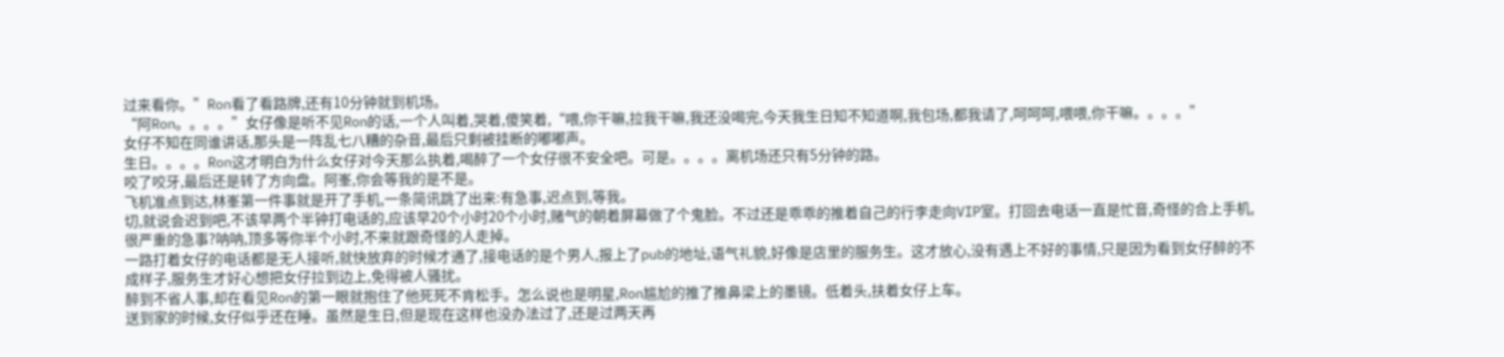过来看你。”Ron看了看路牌,还有10分钟就到机场。
“阿Ron。。。。”女仔像是听不见Ron的话,一个人叫着,哭着,傻笑着,“喂,你干嘛,拉我干嘛,我还没喝完,今天我生日知不知道啊,我包场,都我请了,呵呵呵,喂喂,你干嘛。。。。”
女仔不知在同谁讲话,那头是一阵乱七八糟的杂音,最后只剩被挂断的嘟嘟声。
生日。。。。Ron这才明白为什么女仔对今天那么执着,喝醉了一个女仔很不安全吧。可是。。。。离机场还只有5分钟的路。
咬了咬牙,最后还是转了方向盘。阿峯,你会等我的是不是。
飞机准点到达,林峯第一件事就是开了手机,一条简讯跳了出来:有急事,迟点到,等我。
切,就说会迟到吧,不该早两个半钟打电话的,应该早20个小时20个小时,赌气的朝着屏幕做了个鬼脸。不过还是乖乖的推着自己的行李走向VIP室。打回去电话一直是忙音,奇怪的合上手机,很严重的急事?呐呐,顶多等你半个小时,不来就跟奇怪的人走掉。
一路打着女仔的电话都是无人接听,就快放弃的时候才通了,接电话的是个男人,报上了pub的地址,语气礼貌,好像是店里的服务生。这才放心,没有遇上不好的事情,只是因为看到女仔醉的不成样子,服务生才好心想把女仔拉到边上,免得被人骚扰。
醉到不省人事,却在看见Ron的第一眼就抱住了他死死不肯松手。怎么说也是明星,Ron尴尬的推了推鼻梁上的墨镜。低着头,扶着女仔上车。
送到家的时候,女仔似乎还在睡。虽然是生日,但是现在这样也没办法过了,还是过两天再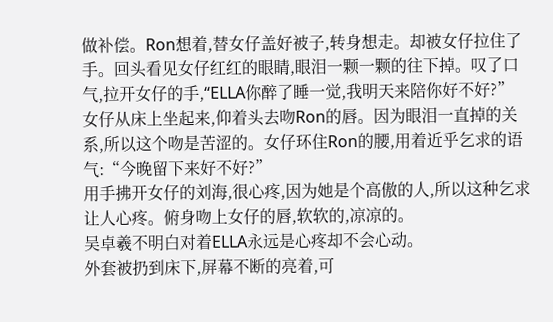做补偿。Ron想着,替女仔盖好被子,转身想走。却被女仔拉住了手。回头看见女仔红红的眼睛,眼泪一颗一颗的往下掉。叹了口气,拉开女仔的手,“ELLA你醉了睡一觉,我明天来陪你好不好?”
女仔从床上坐起来,仰着头去吻Ron的唇。因为眼泪一直掉的关系,所以这个吻是苦涩的。女仔环住Ron的腰,用着近乎乞求的语气:“今晚留下来好不好?”
用手拂开女仔的刘海,很心疼,因为她是个高傲的人,所以这种乞求让人心疼。俯身吻上女仔的唇,软软的,凉凉的。
吴卓羲不明白对着ELLA永远是心疼却不会心动。
外套被扔到床下,屏幕不断的亮着,可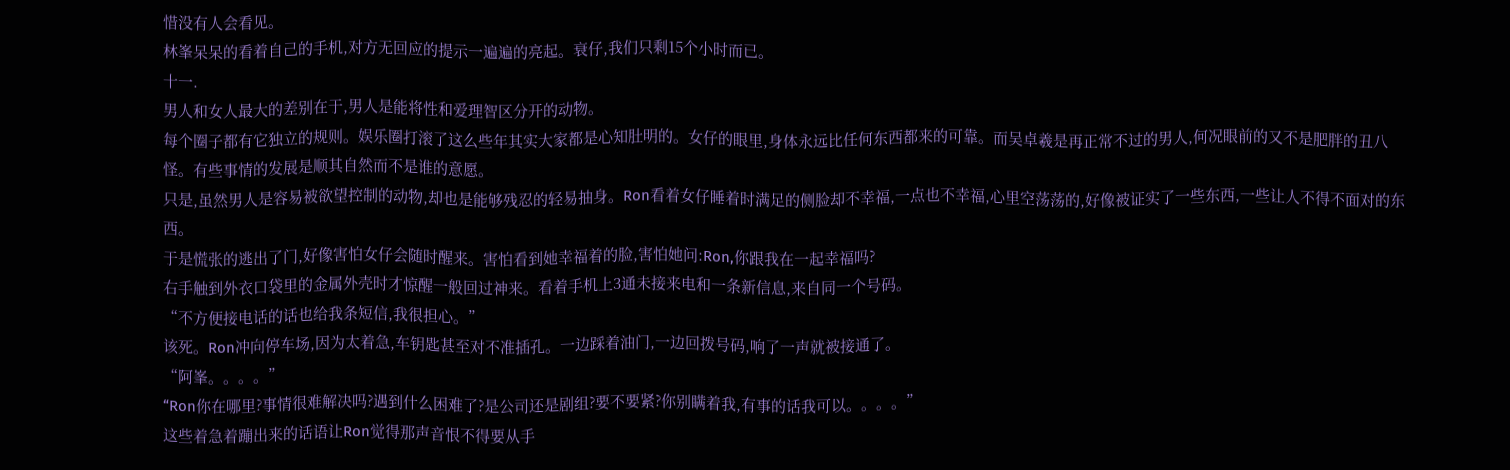惜没有人会看见。
林峯呆呆的看着自己的手机,对方无回应的提示一遍遍的亮起。衰仔,我们只剩15个小时而已。
十一.
男人和女人最大的差别在于,男人是能将性和爱理智区分开的动物。
每个圈子都有它独立的规则。娱乐圈打滚了这么些年其实大家都是心知肚明的。女仔的眼里,身体永远比任何东西都来的可靠。而吴卓羲是再正常不过的男人,何况眼前的又不是肥胖的丑八怪。有些事情的发展是顺其自然而不是谁的意愿。
只是,虽然男人是容易被欲望控制的动物,却也是能够残忍的轻易抽身。Ron看着女仔睡着时满足的侧脸却不幸福,一点也不幸福,心里空荡荡的,好像被证实了一些东西,一些让人不得不面对的东西。
于是慌张的逃出了门,好像害怕女仔会随时醒来。害怕看到她幸福着的脸,害怕她问:Ron,你跟我在一起幸福吗?
右手触到外衣口袋里的金属外壳时才惊醒一般回过神来。看着手机上3通未接来电和一条新信息,来自同一个号码。
“不方便接电话的话也给我条短信,我很担心。”
该死。Ron冲向停车场,因为太着急,车钥匙甚至对不准插孔。一边踩着油门,一边回拨号码,响了一声就被接通了。
“阿峯。。。。”
“Ron你在哪里?事情很难解决吗?遇到什么困难了?是公司还是剧组?要不要紧?你别瞒着我,有事的话我可以。。。。”
这些着急着蹦出来的话语让Ron觉得那声音恨不得要从手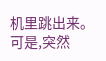机里跳出来。可是,突然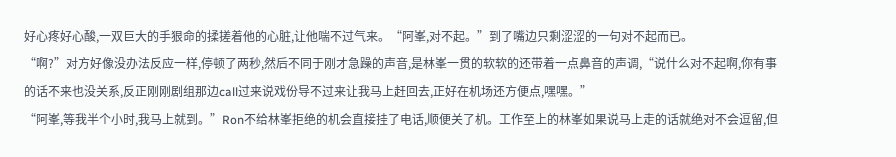好心疼好心酸,一双巨大的手狠命的揉搓着他的心脏,让他喘不过气来。“阿峯,对不起。”到了嘴边只剩涩涩的一句对不起而已。
“啊?”对方好像没办法反应一样,停顿了两秒,然后不同于刚才急躁的声音,是林峯一贯的软软的还带着一点鼻音的声调,“说什么对不起啊,你有事的话不来也没关系,反正刚刚剧组那边call过来说戏份导不过来让我马上赶回去,正好在机场还方便点,嘿嘿。”
“阿峯,等我半个小时,我马上就到。”Ron不给林峯拒绝的机会直接挂了电话,顺便关了机。工作至上的林峯如果说马上走的话就绝对不会逗留,但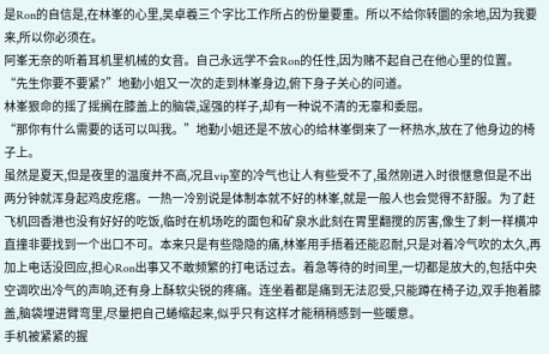是Ron的自信是,在林峯的心里,吴卓羲三个字比工作所占的份量要重。所以不给你转圜的余地,因为我要来,所以你必须在。
阿峯无奈的听着耳机里机械的女音。自己永远学不会Ron的任性,因为赌不起自己在他心里的位置。
“先生你要不要紧?”地勤小姐又一次的走到林峯身边,俯下身子关心的问道。
林峯狠命的摇了摇搁在膝盖上的脑袋,逞强的样子,却有一种说不清的无辜和委屈。
“那你有什么需要的话可以叫我。”地勤小姐还是不放心的给林峯倒来了一杯热水,放在了他身边的椅子上。
虽然是夏天,但是夜里的温度并不高,况且vip室的冷气也让人有些受不了,虽然刚进入时很惬意但是不出两分钟就浑身起鸡皮疙瘩。一热一冷别说是体制本就不好的林峯,就是一般人也会觉得不舒服。为了赶飞机回香港也没有好好的吃饭,临时在机场吃的面包和矿泉水此刻在胃里翻搅的厉害,像生了刺一样横冲直撞非要找到一个出口不可。本来只是有些隐隐的痛,林峯用手捂着还能忍耐,只是对着冷气吹的太久,再加上电话没回应,担心Ron出事又不敢频繁的打电话过去。着急等待的时间里,一切都是放大的,包括中央空调吹出冷气的声响,还有身上酥软尖锐的疼痛。连坐着都是痛到无法忍受,只能蹲在椅子边,双手抱着膝盖,脑袋埋进臂弯里,尽量把自己蜷缩起来,似乎只有这样才能稍稍感到一些暖意。
手机被紧紧的握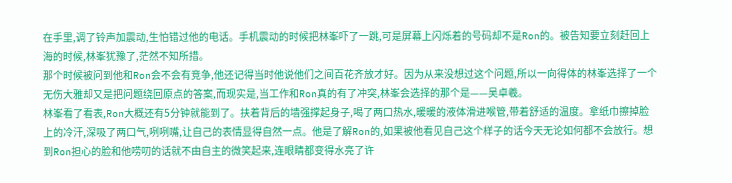在手里,调了铃声加震动,生怕错过他的电话。手机震动的时候把林峯吓了一跳,可是屏幕上闪烁着的号码却不是Ron的。被告知要立刻赶回上海的时候,林峯犹豫了,茫然不知所措。
那个时候被问到他和Ron会不会有竞争,他还记得当时他说他们之间百花齐放才好。因为从来没想过这个问题,所以一向得体的林峯选择了一个无伤大雅却又是把问题绕回原点的答案,而现实是,当工作和Ron真的有了冲突,林峯会选择的那个是——吴卓羲。
林峯看了看表,Ron大概还有5分钟就能到了。扶着背后的墙强撑起身子,喝了两口热水,暖暖的液体滑进喉管,带着舒适的温度。拿纸巾擦掉脸上的冷汗,深吸了两口气,咧咧嘴,让自己的表情显得自然一点。他是了解Ron的,如果被他看见自己这个样子的话今天无论如何都不会放行。想到Ron担心的脸和他唠叨的话就不由自主的微笑起来,连眼睛都变得水亮了许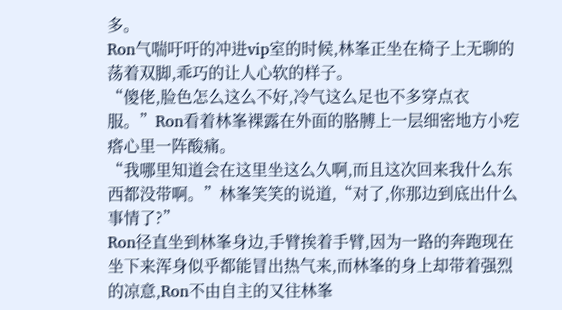多。
Ron气喘吁吁的冲进vip室的时候,林峯正坐在椅子上无聊的荡着双脚,乖巧的让人心软的样子。
“傻佬,脸色怎么这么不好,冷气这么足也不多穿点衣服。”Ron看着林峯裸露在外面的胳膊上一层细密地方小疙瘩心里一阵酸痛。
“我哪里知道会在这里坐这么久啊,而且这次回来我什么东西都没带啊。”林峯笑笑的说道,“对了,你那边到底出什么事情了?”
Ron径直坐到林峯身边,手臂挨着手臂,因为一路的奔跑现在坐下来浑身似乎都能冒出热气来,而林峯的身上却带着强烈的凉意,Ron不由自主的又往林峯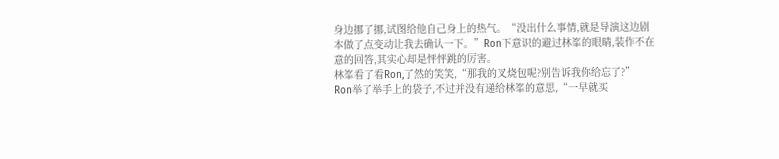身边挪了挪,试图给他自己身上的热气。“没出什么事情,就是导演这边剧本做了点变动让我去确认一下。”Ron下意识的避过林峯的眼睛,装作不在意的回答,其实心却是怦怦跳的厉害。
林峯看了看Ron,了然的笑笑,“那我的叉烧包呢?别告诉我你给忘了?”
Ron举了举手上的袋子,不过并没有递给林峯的意思,“一早就买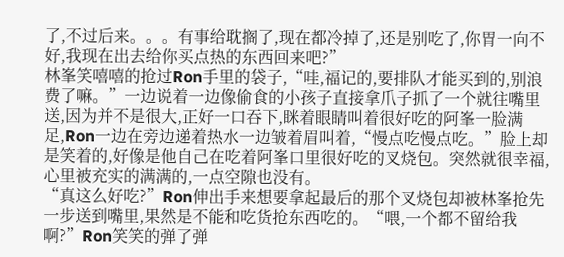了,不过后来。。。有事给耽搁了,现在都冷掉了,还是别吃了,你胃一向不好,我现在出去给你买点热的东西回来吧?”
林峯笑嘻嘻的抢过Ron手里的袋子,“哇,福记的,要排队才能买到的,别浪费了嘛。”一边说着一边像偷食的小孩子直接拿爪子抓了一个就往嘴里送,因为并不是很大,正好一口吞下,眯着眼睛叫着很好吃的阿峯一脸满足,Ron一边在旁边递着热水一边皱着眉叫着,“慢点吃慢点吃。”脸上却是笑着的,好像是他自己在吃着阿峯口里很好吃的叉烧包。突然就很幸福,心里被充实的满满的,一点空隙也没有。
“真这么好吃?”Ron伸出手来想要拿起最后的那个叉烧包却被林峯抢先一步送到嘴里,果然是不能和吃货抢东西吃的。“喂,一个都不留给我啊?”Ron笑笑的弹了弹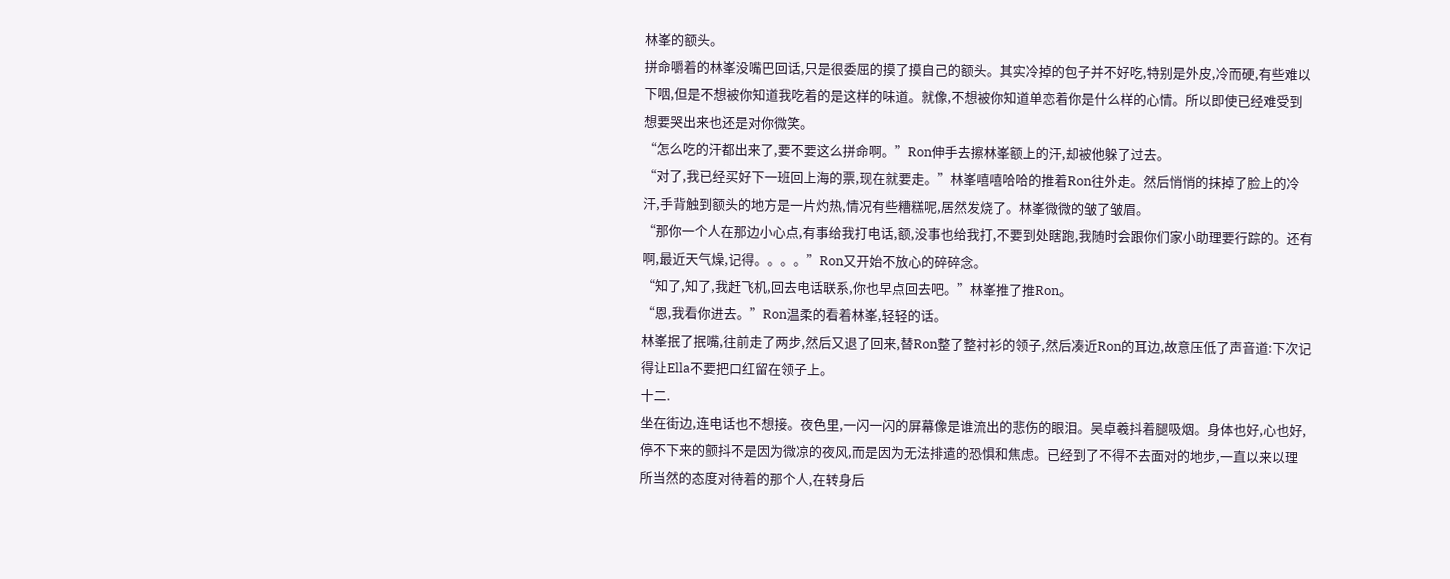林峯的额头。
拼命嚼着的林峯没嘴巴回话,只是很委屈的摸了摸自己的额头。其实冷掉的包子并不好吃,特别是外皮,冷而硬,有些难以下咽,但是不想被你知道我吃着的是这样的味道。就像,不想被你知道单恋着你是什么样的心情。所以即使已经难受到想要哭出来也还是对你微笑。
“怎么吃的汗都出来了,要不要这么拼命啊。”Ron伸手去擦林峯额上的汗,却被他躲了过去。
“对了,我已经买好下一班回上海的票,现在就要走。”林峯嘻嘻哈哈的推着Ron往外走。然后悄悄的抹掉了脸上的冷汗,手背触到额头的地方是一片灼热,情况有些糟糕呢,居然发烧了。林峯微微的皱了皱眉。
“那你一个人在那边小心点,有事给我打电话,额,没事也给我打,不要到处瞎跑,我随时会跟你们家小助理要行踪的。还有啊,最近天气燥,记得。。。。”Ron又开始不放心的碎碎念。
“知了,知了,我赶飞机,回去电话联系,你也早点回去吧。”林峯推了推Ron。
“恩,我看你进去。”Ron温柔的看着林峯,轻轻的话。
林峯抿了抿嘴,往前走了两步,然后又退了回来,替Ron整了整衬衫的领子,然后凑近Ron的耳边,故意压低了声音道:下次记得让Ella不要把口红留在领子上。
十二.
坐在街边,连电话也不想接。夜色里,一闪一闪的屏幕像是谁流出的悲伤的眼泪。吴卓羲抖着腿吸烟。身体也好,心也好,停不下来的颤抖不是因为微凉的夜风,而是因为无法排遣的恐惧和焦虑。已经到了不得不去面对的地步,一直以来以理所当然的态度对待着的那个人,在转身后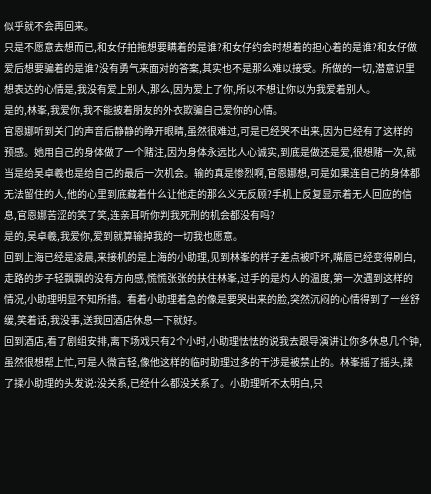似乎就不会再回来。
只是不愿意去想而已,和女仔拍拖想要瞒着的是谁?和女仔约会时想着的担心着的是谁?和女仔做爱后想要骗着的是谁?没有勇气来面对的答案,其实也不是那么难以接受。所做的一切,潜意识里想表达的心情是,我没有爱上别人,那么,因为爱上了你,所以不想让你以为我爱着别人。
是的,林峯,我爱你,我不能披着朋友的外衣欺骗自己爱你的心情。
官恩娜听到关门的声音后静静的睁开眼睛,虽然很难过,可是已经哭不出来,因为已经有了这样的预感。她用自己的身体做了一个赌注,因为身体永远比人心诚实,到底是做还是爱,很想赌一次,就当是给吴卓羲也是给自己的最后一次机会。输的真是惨烈啊,官恩娜想,可是如果连自己的身体都无法留住的人,他的心里到底藏着什么让他走的那么义无反顾?手机上反复显示着无人回应的信息,官恩娜苦涩的笑了笑,连亲耳听你判我死刑的机会都没有吗?
是的,吴卓羲,我爱你,爱到就算输掉我的一切我也愿意。
回到上海已经是凌晨,来接机的是上海的小助理,见到林峯的样子差点被吓坏,嘴唇已经变得刷白,走路的步子轻飘飘的没有方向感,慌慌张张的扶住林峯,过手的是灼人的温度,第一次遇到这样的情况,小助理明显不知所措。看着小助理着急的像是要哭出来的脸,突然沉闷的心情得到了一丝舒缓,笑着话,我没事,送我回酒店休息一下就好。
回到酒店,看了剧组安排,离下场戏只有2个小时,小助理怯怯的说我去跟导演讲让你多休息几个钟,虽然很想帮上忙,可是人微言轻,像他这样的临时助理过多的干涉是被禁止的。林峯摇了摇头,揉了揉小助理的头发说:没关系,已经什么都没关系了。小助理听不太明白,只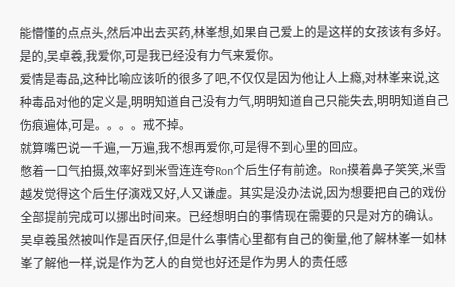能懵懂的点点头,然后冲出去买药,林峯想,如果自己爱上的是这样的女孩该有多好。
是的,吴卓羲,我爱你,可是我已经没有力气来爱你。
爱情是毒品,这种比喻应该听的很多了吧,不仅仅是因为他让人上瘾,对林峯来说,这种毒品对他的定义是,明明知道自己没有力气,明明知道自己只能失去,明明知道自己伤痕遍体,可是。。。。戒不掉。
就算嘴巴说一千遍,一万遍,我不想再爱你,可是得不到心里的回应。
憋着一口气拍摄,效率好到米雪连连夸Ron个后生仔有前途。Ron摸着鼻子笑笑,米雪越发觉得这个后生仔演戏又好,人又谦虚。其实是没办法说,因为想要把自己的戏份全部提前完成可以挪出时间来。已经想明白的事情现在需要的只是对方的确认。吴卓羲虽然被叫作是百厌仔,但是什么事情心里都有自己的衡量,他了解林峯一如林峯了解他一样,说是作为艺人的自觉也好还是作为男人的责任感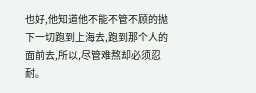也好,他知道他不能不管不顾的抛下一切跑到上海去,跑到那个人的面前去,所以,尽管难熬却必须忍耐。